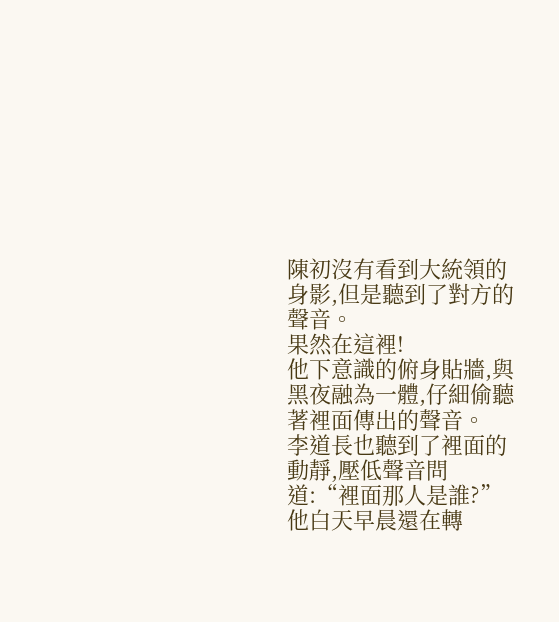陳初沒有看到大統領的身影,但是聽到了對方的聲音。
果然在這裡!
他下意識的俯身貼牆,與黑夜融為一體,仔細偷聽著裡面傳出的聲音。
李道長也聽到了裡面的動靜,壓低聲音問道:“裡面那人是誰?”
他白天早晨還在轉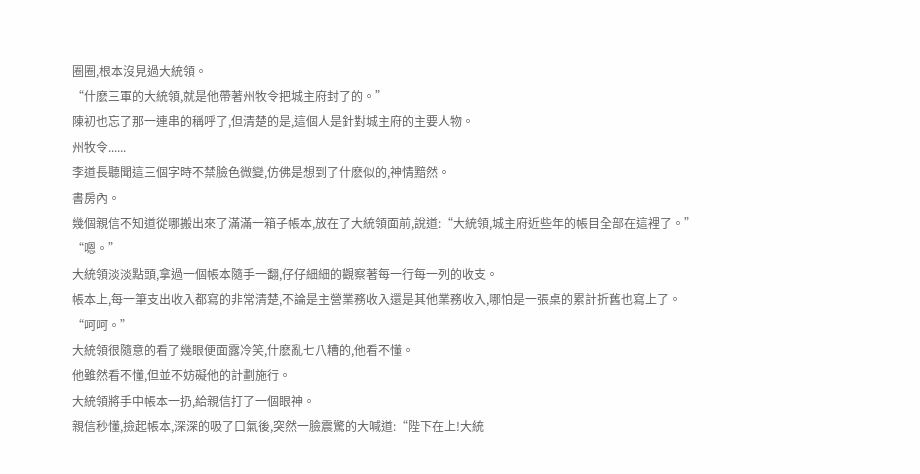圈圈,根本沒見過大統領。
“什麽三軍的大統領,就是他帶著州牧令把城主府封了的。”
陳初也忘了那一連串的稱呼了,但清楚的是,這個人是針對城主府的主要人物。
州牧令......
李道長聽聞這三個字時不禁臉色微變,仿佛是想到了什麽似的,神情黯然。
書房內。
幾個親信不知道從哪搬出來了滿滿一箱子帳本,放在了大統領面前,說道:“大統領,城主府近些年的帳目全部在這裡了。”
“嗯。”
大統領淡淡點頭,拿過一個帳本隨手一翻,仔仔細細的觀察著每一行每一列的收支。
帳本上,每一筆支出收入都寫的非常清楚,不論是主營業務收入還是其他業務收入,哪怕是一張桌的累計折舊也寫上了。
“呵呵。”
大統領很隨意的看了幾眼便面露冷笑,什麽亂七八糟的,他看不懂。
他雖然看不懂,但並不妨礙他的計劃施行。
大統領將手中帳本一扔,給親信打了一個眼神。
親信秒懂,撿起帳本,深深的吸了口氣後,突然一臉震驚的大喊道:“陛下在上!大統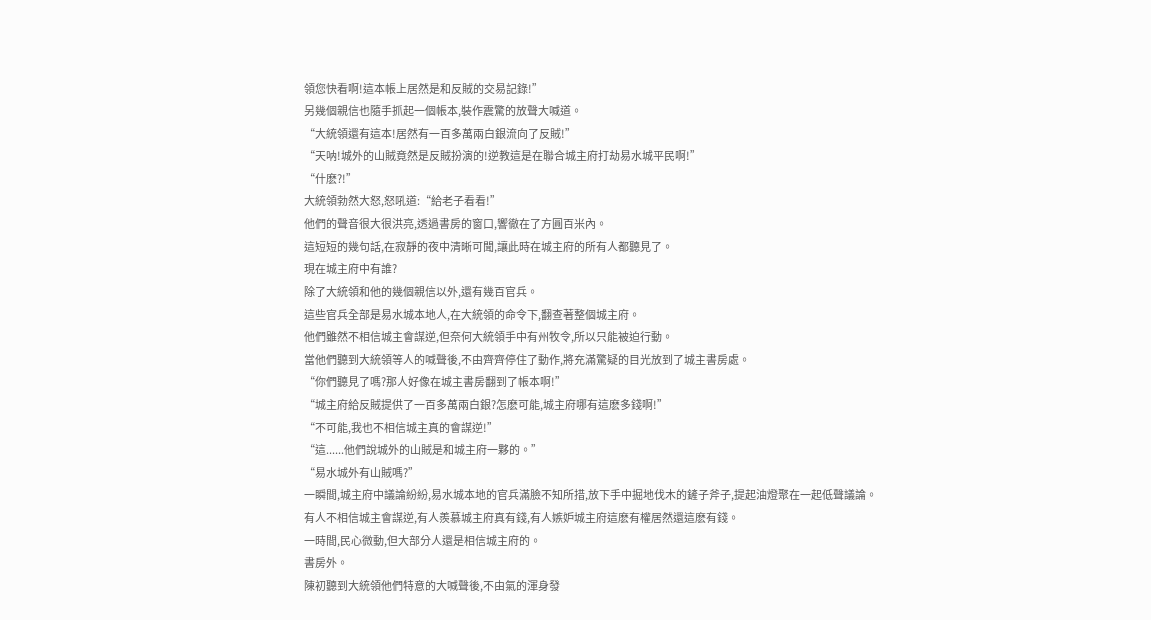領您快看啊!這本帳上居然是和反賊的交易記錄!”
另幾個親信也隨手抓起一個帳本,裝作震驚的放聲大喊道。
“大統領還有這本!居然有一百多萬兩白銀流向了反賊!”
“天呐!城外的山賊竟然是反賊扮演的!逆教這是在聯合城主府打劫易水城平民啊!”
“什麽?!”
大統領勃然大怒,怒吼道:“給老子看看!”
他們的聲音很大很洪亮,透過書房的窗口,響徹在了方圓百米內。
這短短的幾句話,在寂靜的夜中清晰可聞,讓此時在城主府的所有人都聽見了。
現在城主府中有誰?
除了大統領和他的幾個親信以外,還有幾百官兵。
這些官兵全部是易水城本地人,在大統領的命令下,翻查著整個城主府。
他們雖然不相信城主會謀逆,但奈何大統領手中有州牧令,所以只能被迫行動。
當他們聽到大統領等人的喊聲後,不由齊齊停住了動作,將充滿驚疑的目光放到了城主書房處。
“你們聽見了嗎?那人好像在城主書房翻到了帳本啊!”
“城主府給反賊提供了一百多萬兩白銀?怎麽可能,城主府哪有這麽多錢啊!”
“不可能,我也不相信城主真的會謀逆!”
“這......他們說城外的山賊是和城主府一夥的。”
“易水城外有山賊嗎?”
一瞬間,城主府中議論紛紛,易水城本地的官兵滿臉不知所措,放下手中掘地伐木的鏟子斧子,提起油燈聚在一起低聲議論。
有人不相信城主會謀逆,有人羨慕城主府真有錢,有人嫉妒城主府這麽有權居然還這麽有錢。
一時間,民心微動,但大部分人還是相信城主府的。
書房外。
陳初聽到大統領他們特意的大喊聲後,不由氣的渾身發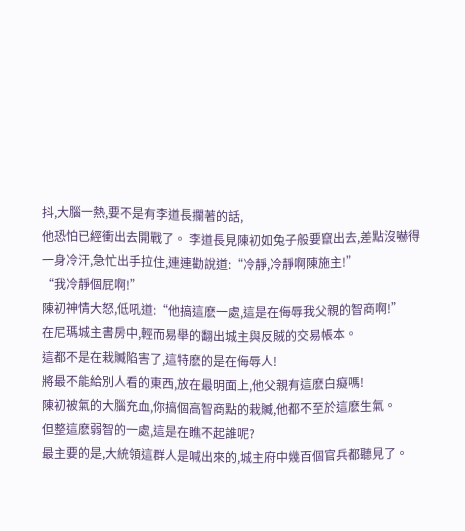抖,大腦一熱,要不是有李道長攔著的話,
他恐怕已經衝出去開戰了。 李道長見陳初如兔子般要竄出去,差點沒嚇得一身冷汗,急忙出手拉住,連連勸說道:“冷靜,冷靜啊陳施主!”
“我冷靜個屁啊!”
陳初神情大怒,低吼道:“他搞這麽一處,這是在侮辱我父親的智商啊!”
在尼瑪城主書房中,輕而易舉的翻出城主與反賊的交易帳本。
這都不是在栽贓陷害了,這特麽的是在侮辱人!
將最不能給別人看的東西,放在最明面上,他父親有這麽白癡嗎!
陳初被氣的大腦充血,你搞個高智商點的栽贓,他都不至於這麽生氣。
但整這麽弱智的一處,這是在瞧不起誰呢?
最主要的是,大統領這群人是喊出來的,城主府中幾百個官兵都聽見了。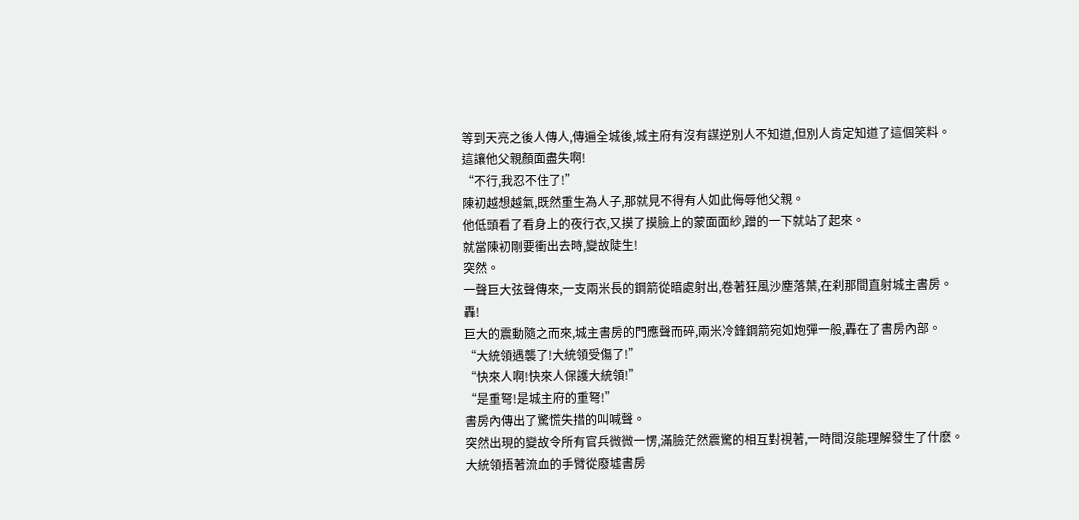等到天亮之後人傳人,傳遍全城後,城主府有沒有謀逆別人不知道,但別人肯定知道了這個笑料。
這讓他父親顏面盡失啊!
“不行,我忍不住了!”
陳初越想越氣,既然重生為人子,那就見不得有人如此侮辱他父親。
他低頭看了看身上的夜行衣,又摸了摸臉上的蒙面面紗,蹭的一下就站了起來。
就當陳初剛要衝出去時,變故陡生!
突然。
一聲巨大弦聲傳來,一支兩米長的鋼箭從暗處射出,卷著狂風沙塵落葉,在刹那間直射城主書房。
轟!
巨大的震動隨之而來,城主書房的門應聲而碎,兩米冷鋒鋼箭宛如炮彈一般,轟在了書房內部。
“大統領遇襲了!大統領受傷了!”
“快來人啊!快來人保護大統領!”
“是重弩!是城主府的重弩!”
書房內傳出了驚慌失措的叫喊聲。
突然出現的變故令所有官兵微微一愣,滿臉茫然震驚的相互對視著,一時間沒能理解發生了什麽。
大統領捂著流血的手臂從廢墟書房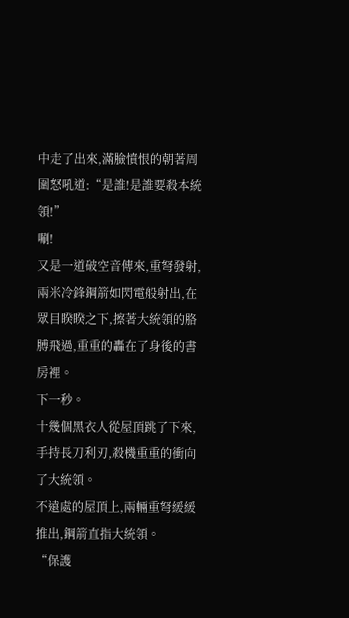中走了出來,滿臉憤恨的朝著周圍怒吼道:“是誰!是誰要殺本統領!”
唰!
又是一道破空音傳來,重弩發射,兩米冷鋒鋼箭如閃電般射出,在眾目睽睽之下,擦著大統領的胳膊飛過,重重的轟在了身後的書房裡。
下一秒。
十幾個黑衣人從屋頂跳了下來,手持長刀利刃,殺機重重的衝向了大統領。
不遠處的屋頂上,兩輛重弩緩緩推出,鋼箭直指大統領。
“保護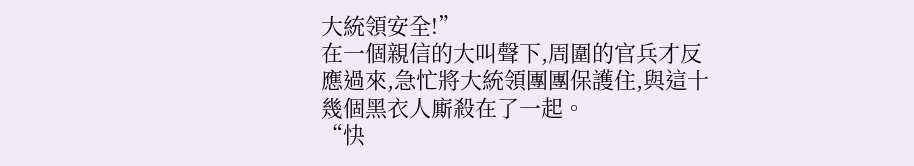大統領安全!”
在一個親信的大叫聲下,周圍的官兵才反應過來,急忙將大統領團團保護住,與這十幾個黑衣人廝殺在了一起。
“快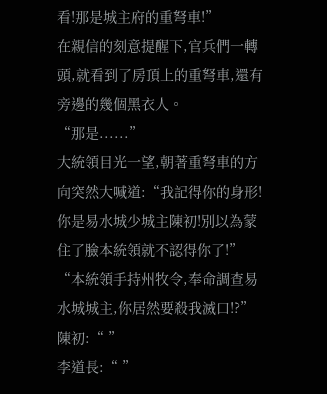看!那是城主府的重弩車!”
在親信的刻意提醒下,官兵們一轉頭,就看到了房頂上的重弩車,還有旁邊的幾個黑衣人。
“那是......”
大統領目光一望,朝著重弩車的方向突然大喊道:“我記得你的身形!你是易水城少城主陳初!別以為蒙住了臉本統領就不認得你了!”
“本統領手持州牧令,奉命調查易水城城主,你居然要殺我滅口!?”
陳初:“ ”
李道長:“ ”